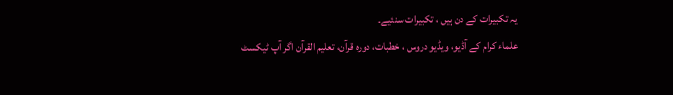یہ تکبیرات کے دن ہیں ، تکبیرات سنئیے۔
علماء کرام کے آڈیو، ویڈیو دروس ، خطبات، دورہ قرآن، تعلیم القرآن اگر آپ ٹیکسٹ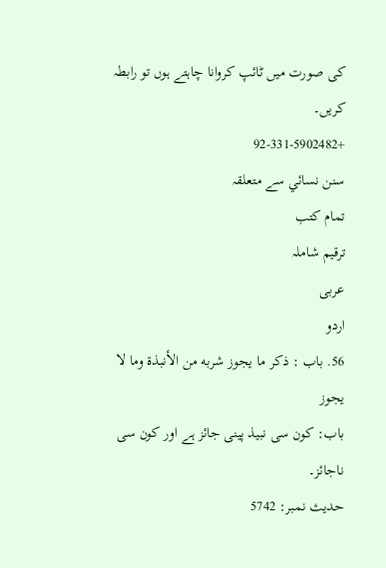کی صورت میں ٹائپ کروانا چاہتے ہوں تو رابطہ کریں۔
+92-331-5902482
سنن نسائي سے متعلقہ
تمام کتب
ترقیم شاملہ
عربی
اردو
56. باب : ذكر ما يجوز شربه من الأنبذة وما لا يجوز
باب: کون سی نبیذ پینی جائز ہے اور کون سی ناجائز۔
حدیث نمبر: 5742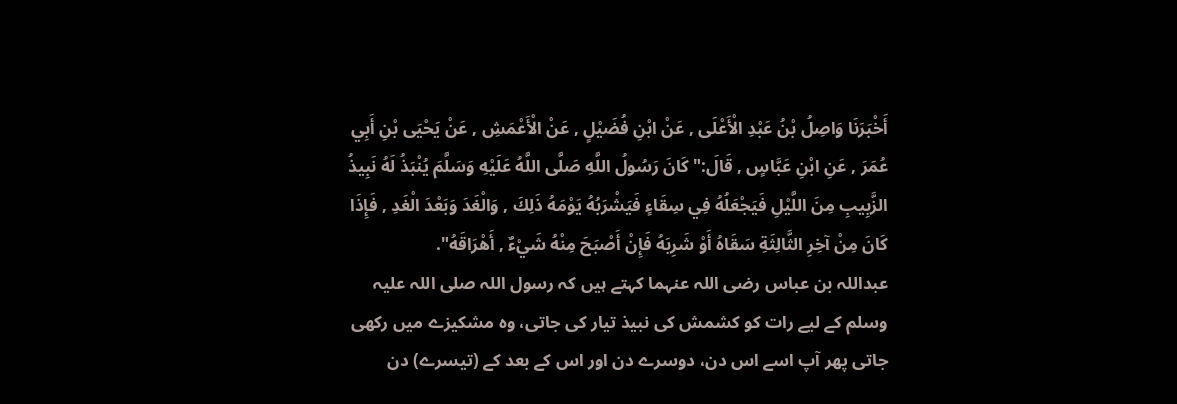أَخْبَرَنَا وَاصِلُ بْنُ عَبْدِ الْأَعْلَى , عَنْ ابْنِ فُضَيْلٍ , عَنْ الْأَعْمَشِ , عَنْ يَحْيَى بْنِ أَبِي عُمَرَ , عَنِ ابْنِ عَبَّاسٍ , قَالَ:" كَانَ رَسُولُ اللَّهِ صَلَّى اللَّهُ عَلَيْهِ وَسَلَّمَ يُنْبَذُ لَهُ نَبِيذُ الزَّبِيبِ مِنَ اللَّيْلِ فَيَجْعَلُهُ فِي سِقَاءٍ فَيَشْرَبُهُ يَوْمَهُ ذَلِكَ , وَالْغَدَ وَبَعْدَ الْغَدِ , فَإِذَا كَانَ مِنْ آخِرِ الثَّالِثَةِ سَقَاهُ أَوْ شَرِبَهُ فَإِنْ أَصْبَحَ مِنْهُ شَيْءٌ , أَهْرَاقَهُ".
عبداللہ بن عباس رضی اللہ عنہما کہتے ہیں کہ رسول اللہ صلی اللہ علیہ وسلم کے لیے رات کو کشمش کی نبیذ تیار کی جاتی، وہ مشکیزے میں رکھی جاتی پھر آپ اسے اس دن، دوسرے دن اور اس کے بعد کے (تیسرے) دن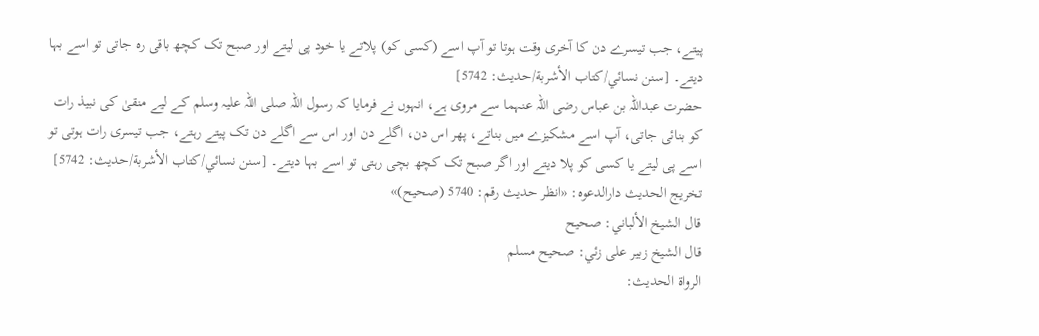پیتے، جب تیسرے دن کا آخری وقت ہوتا تو آپ اسے (کسی کو) پلاتے یا خود پی لیتے اور صبح تک کچھ باقی رہ جاتی تو اسے بہا دیتے۔ [سنن نسائي/كتاب الأشربة/حدیث: 5742]
حضرت عبداللہ بن عباس رضی اللہ عنہما سے مروی ہے، انہوں نے فرمایا کہ رسول اللہ صلی اللہ علیہ وسلم کے لیے منقیٰ کی نبیذ رات کو بنائی جاتی، آپ اسے مشکیزے میں بناتے، پھر اس دن، اگلے دن اور اس سے اگلے دن تک پیتے رہتے، جب تیسری رات ہوتی تو اسے پی لیتے یا کسی کو پلا دیتے اور اگر صبح تک کچھ بچی رہتی تو اسے بہا دیتے۔ [سنن نسائي/كتاب الأشربة/حدیث: 5742]
تخریج الحدیث دارالدعوہ: «انظر حدیث رقم: 5740 (صحیح)»
قال الشيخ الألباني: صحيح
قال الشيخ زبير على زئي: صحيح مسلم
الرواة الحديث: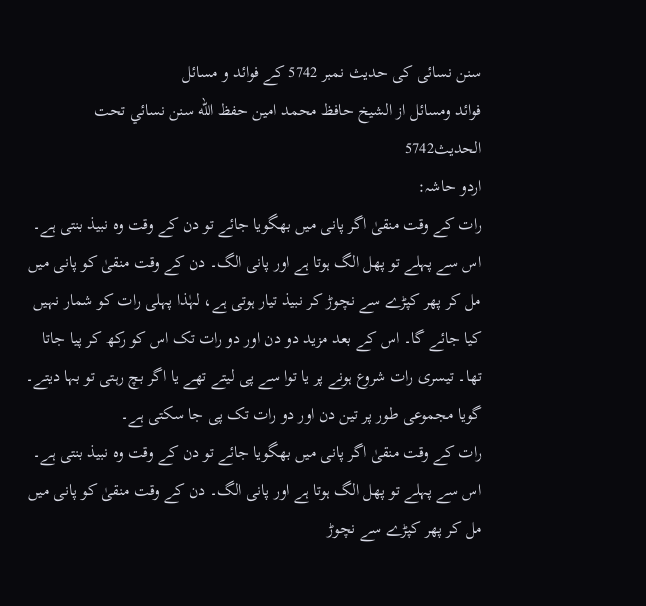سنن نسائی کی حدیث نمبر 5742 کے فوائد و مسائل
فوائد ومسائل از الشيخ حافظ محمد امين حفظ الله سنن نسائي تحت الحديث5742
اردو حاشہ:
رات کے وقت منقیٰ اگر پانی میں بھگویا جائے تو دن کے وقت وہ نبیذ بنتی ہے۔ اس سے پہلے تو پھل الگ ہوتا ہے اور پانی الگ۔ دن کے وقت منقیٰ کو پانی میں مل کر پھر کپڑے سے نچوڑ کر نبیذ تیار ہوتی ہے، لہٰذا پہلی رات کو شمار نہیں کیا جائے گا۔ اس کے بعد مزید دو دن اور دو رات تک اس کو رکھ کر پیا جاتا تھا۔ تیسری رات شروع ہونے پر یا توا سے پی لیتے تھے یا اگر بچ رہتی تو بہا دیتے۔ گویا مجموعی طور پر تین دن اور دو رات تک پی جا سکتی ہے۔
رات کے وقت منقیٰ اگر پانی میں بھگویا جائے تو دن کے وقت وہ نبیذ بنتی ہے۔ اس سے پہلے تو پھل الگ ہوتا ہے اور پانی الگ۔ دن کے وقت منقیٰ کو پانی میں مل کر پھر کپڑے سے نچوڑ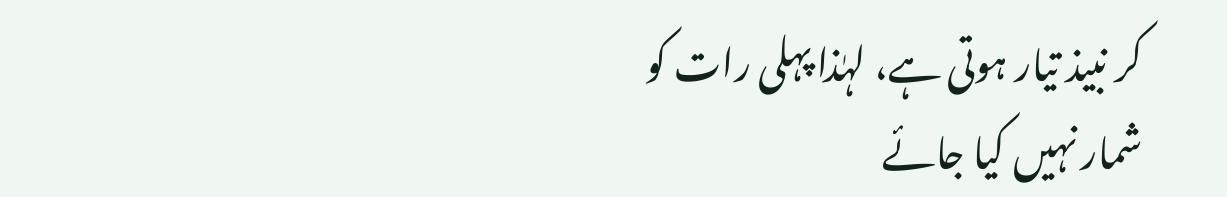کر نبیذ تیار ہوتی ہے، لہٰذا پہلی رات کو شمار نہیں کیا جائے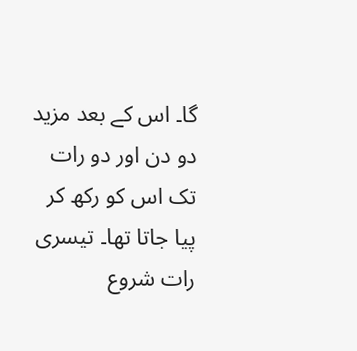گا۔ اس کے بعد مزید دو دن اور دو رات تک اس کو رکھ کر پیا جاتا تھا۔ تیسری رات شروع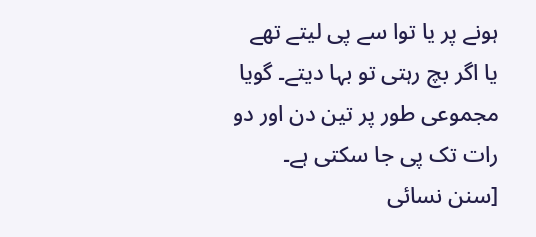ہونے پر یا توا سے پی لیتے تھے یا اگر بچ رہتی تو بہا دیتے۔ گویا مجموعی طور پر تین دن اور دو رات تک پی جا سکتی ہے۔
[سنن نسائی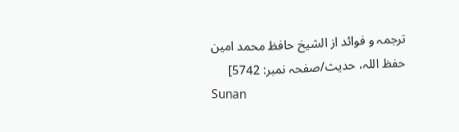ترجمہ و فوائد از الشیخ حافظ محمد امین حفظ اللہ، حدیث/صفحہ نمبر: 5742]
Sunan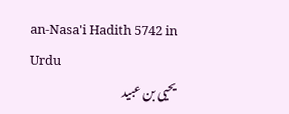an-Nasa'i Hadith 5742 in Urdu
يحيى بن عبيد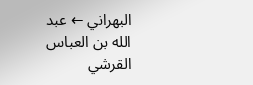البهراني ← عبد الله بن العباس القرشي